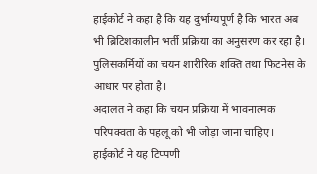हाईकोर्ट ने कहा है कि यह दुर्भाग्यपूर्ण है कि भारत अब भी ब्रिटिशकालीन भर्ती प्रक्रिया का अनुसरण कर रहा है। पुलिसकर्मियों का चयन शारीरिक शक्ति तथा फिटनेस के आधार पर होता है।
अदालत ने कहा कि चयन प्रक्रिया में भावनात्मक परिपक्वता के पहलू को भी जोड़ा जाना चाहिए। हाईकोर्ट ने यह टिप्पणी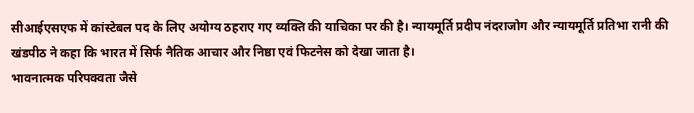सीआईएसएफ में कांस्टेबल पद के लिए अयोग्य ठहराए गए व्यक्ति की याचिका पर की है। न्यायमूर्ति प्रदीप नंदराजोग और न्यायमूर्ति प्रतिभा रानी की खंडपीठ ने कहा कि भारत में सिर्फ नैतिक आचार और निष्ठा एवं फिटनेस को देखा जाता है।
भावनात्मक परिपक्वता जैसे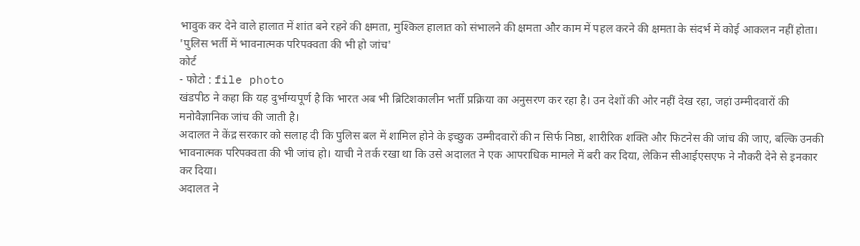भावुक कर देने वाले हालात में शांत बने रहने की क्षमता, मुश्किल हालात को संभालने की क्षमता और काम में पहल करने की क्षमता के संदर्भ में कोई आकलन नहीं होता।
'पुलिस भर्ती में भावनात्मक परिपक्वता की भी हो जांच'
कोर्ट
- फोटो : file photo
खंडपीठ ने कहा कि यह दुर्भाग्यपूर्ण है कि भारत अब भी ब्रिटिशकालीन भर्ती प्रक्रिया का अनुसरण कर रहा है। उन देशों की ओर नहीं देख रहा, जहां उम्मीदवारों की मनोवैज्ञानिक जांच की जाती है।
अदालत ने केंद्र सरकार को सलाह दी कि पुलिस बल में शामिल होने के इच्छुक उम्मीदवारों की न सिर्फ निष्ठा, शारीरिक शक्ति और फिटनेस की जांच की जाए, बल्कि उनकी भावनात्मक परिपक्वता की भी जांच हो। याची ने तर्क रखा था कि उसे अदालत ने एक आपराधिक मामले में बरी कर दिया, लेकिन सीआईएसएफ ने नौकरी देने से इनकार कर दिया।
अदालत ने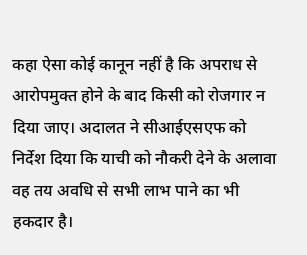कहा ऐसा कोई कानून नहीं है कि अपराध से आरोपमुक्त होने के बाद किसी को रोजगार न दिया जाए। अदालत ने सीआईएसएफ को निर्देश दिया कि याची को नौकरी देने के अलावा वह तय अवधि से सभी लाभ पाने का भी हकदार है।